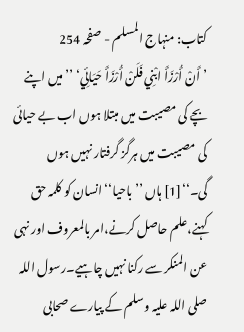کتاب: منہاج المسلم - صفحہ 254
’أَنْ أُرْزَأَ ابْنِي فَلَنْ أُرْزَأَ حَیَائِي‘ ’’میں اپنے بچے کی مصیبت میں مبتلا ہوں اب بے حیائی کی مصیبت میں ہرگز گرفتار نہیں ہوں گی۔‘‘[1] ہاں ’’باحیا‘‘انسان کو کلمہ حق کہنے،علم حاصل کرنے،امر بالمعروف اور نہی عن المنکر سے رکنا نہیں چاہیے۔رسول اللہ صلی اللہ علیہ وسلم کے پیارے صحابی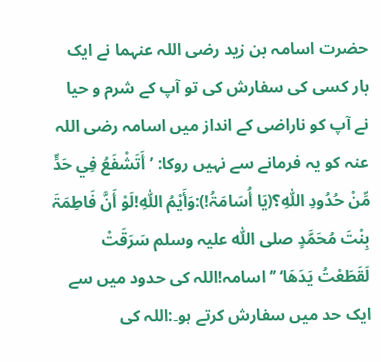حضرت اسامہ بن زید رضی اللہ عنہما نے ایک بار کسی کی سفارش کی تو آپ کے شرم و حیا نے آپ کو ناراضی کے انداز میں اسامہ رضی اللہ عنہ کو یہ فرمانے سے نہیں روکا: ’أَتَشْفَعُ فِي حَدٍّ مِّنْ حُدُودِ اللّٰہِ؟(یَا أُسَامَۃُ!):وَأَیْمُ اللّٰہِ!لَوْ أَنَّ فَاطِمَۃَ بِنْتَ مُحَمَّدٍ صلی اللّٰه علیہ وسلم سَرَقَتْ لَقَطَعْتُ یَدَھَا‘ ’’اسامہ!اللہ کی حدود میں سے ایک حد میں سفارش کرتے ہو۔:اللہ کی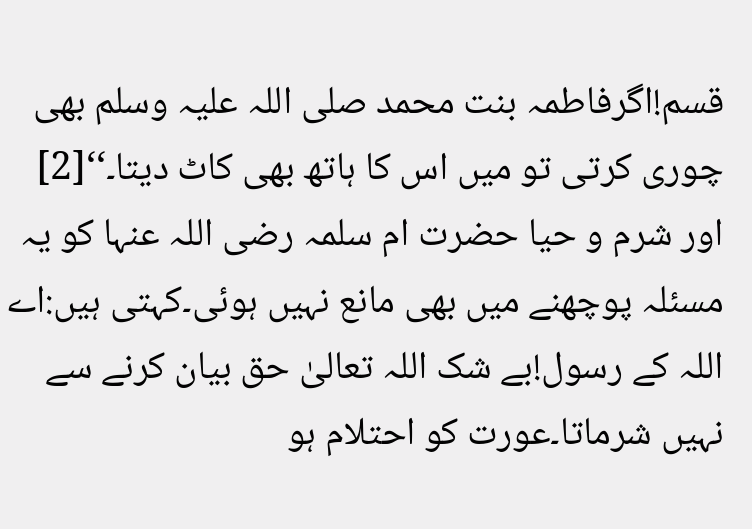قسم!اگرفاطمہ بنت محمد صلی اللہ علیہ وسلم بھی چوری کرتی تو میں اس کا ہاتھ بھی کاٹ دیتا۔‘‘[2] اور شرم و حیا حضرت ام سلمہ رضی اللہ عنہا کو یہ مسئلہ پوچھنے میں بھی مانع نہیں ہوئی۔کہتی ہیں:اے اللہ کے رسول!بے شک اللہ تعالیٰ حق بیان کرنے سے نہیں شرماتا۔عورت کو احتلام ہو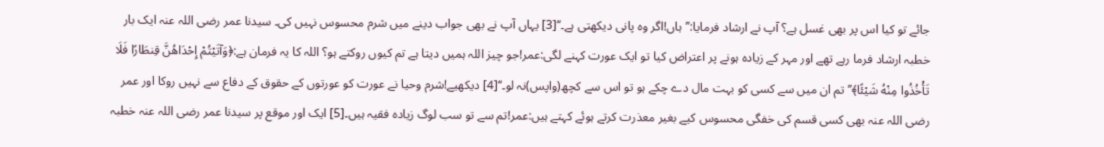جائے تو کیا اس پر بھی غسل ہے؟ آپ نے ارشاد فرمایا:’’ہاں!اگر وہ پانی دیکھتی ہے۔‘‘[3] یہاں آپ نے بھی جواب دینے میں شرم محسوس نہیں کی۔ سیدنا عمر رضی اللہ عنہ ایک بار خطبہ ارشاد فرما رہے تھے اور مہر کے زیادہ ہونے پر اعتراض کیا تو ایک عورت کہنے لگی:عمر!جو چیز اللہ ہمیں دیتا ہے تم کیوں روکتے ہو؟ اللہ کا یہ فرمان ہے:﴿وَآتَيْتُمْ إِحْدَاهُنَّ قِنطَارًا فَلَا تَأْخُذُوا مِنْهُ شَيْئًا﴾’’تم ان میں سے کسی کو بہت مال دے چکے ہو تو اس سے کچھ(واپس)نہ لو۔‘‘[4] دیکھیے!شرم وحیا نے عورت کو عورتوں کے حقوق کے دفاع سے نہیں روکا اور عمر رضی اللہ عنہ بھی کسی قسم کی خفگی محسوس کیے بغیر معذرت کرتے ہوئے کہتے ہیں:عمر!تم سے تو سب لوگ زیادہ فقیہ ہیں۔[5] ایک اور موقع پر سیدنا عمر رضی اللہ عنہ خطبہ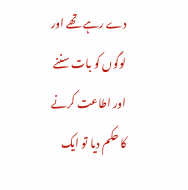دے رہے تھے اور لوگوں کو بات سننے اور اطاعت کرنے کا حکم دیا تو ایک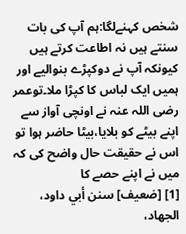شخص کہنےلگا:ہم آپ کی بات سنتے ہیں نہ اطاعت کرتے ہیں کیونکہ آپ نے دوکپڑے بنوالیے اور ہمیں ایک لباس کا کپڑا ملا۔توعمر رضی اللہ عنہ نے اونچی آواز سے اپنے بیٹے کو بلایا،بیٹا حاضر ہوا تو اس نے حقیقت حال واضح کی کہ میں نے اپنے حصے کا
[1] [ضعیف] سنن أبي داود، الجھاد،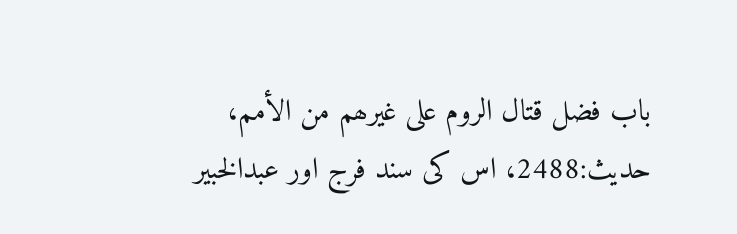باب فضل قتال الروم علی غیرھم من الأمم، حدیث:2488، اس کی سند فرج اور عبدالخبیر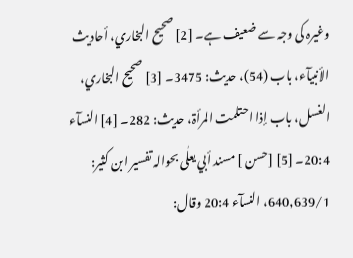وغیرہ کی وجہ سے ضعیف ہے۔ [2] صحیح البخاري، أحادیث الأنبیآء، باب (54)، حدیث: 3475۔ [3] صحیح البخاري، الغسل، باب إذا احتلمت المرأۃ، حدیث: 282۔ [4] النسآء 20:4۔ [5] [حسن ] مسند أبي یعلٰی بحوالہ تفسیر ابن کثیر: 640,639/1، النسآء 20:4 وقال: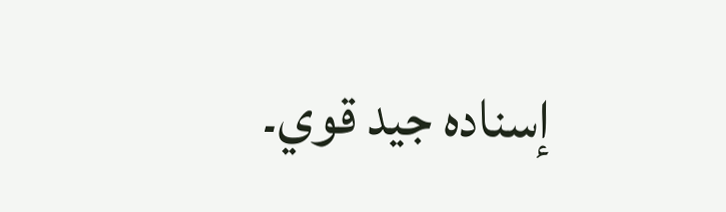إسنادہ جید قوي۔